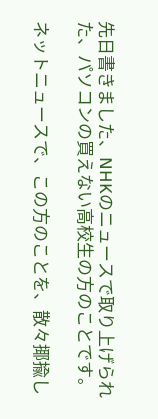先日書きました、NHKのニュースで取り上げられた、パソコンの買えない高校生の方のことです。

ネットニュースで、この方のことを、散々揶揄し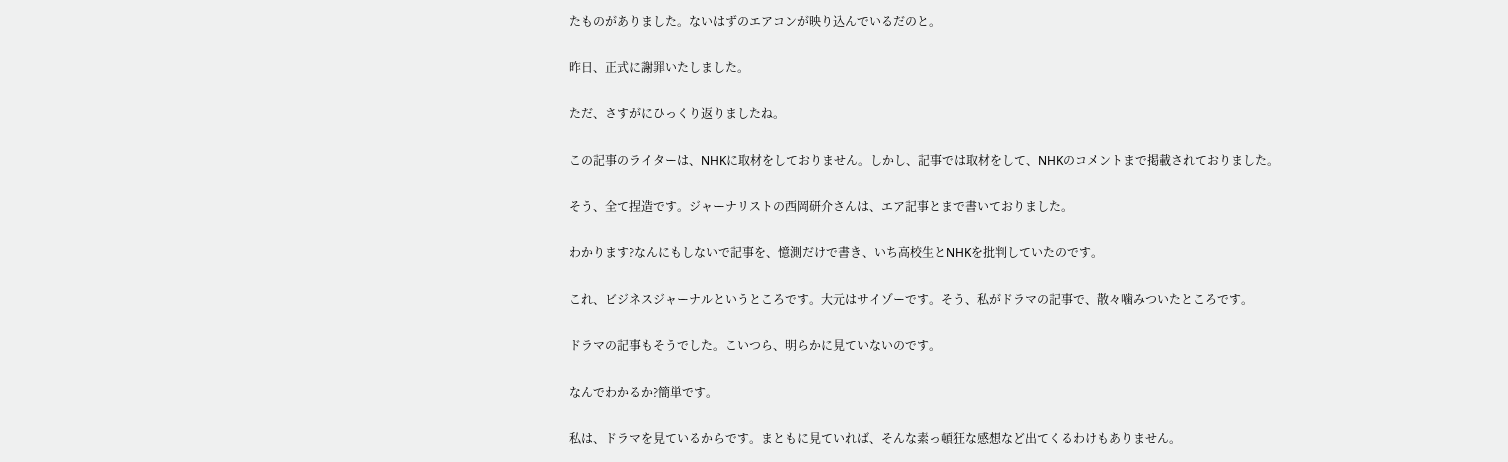たものがありました。ないはずのエアコンが映り込んでいるだのと。

昨日、正式に謝罪いたしました。

ただ、さすがにひっくり返りましたね。

この記事のライターは、NHKに取材をしておりません。しかし、記事では取材をして、NHKのコメントまで掲載されておりました。

そう、全て捏造です。ジャーナリストの西岡研介さんは、エア記事とまで書いておりました。

わかります?なんにもしないで記事を、憶測だけで書き、いち高校生とNHKを批判していたのです。

これ、ビジネスジャーナルというところです。大元はサイゾーです。そう、私がドラマの記事で、散々噛みついたところです。

ドラマの記事もそうでした。こいつら、明らかに見ていないのです。

なんでわかるか?簡単です。

私は、ドラマを見ているからです。まともに見ていれば、そんな素っ頓狂な感想など出てくるわけもありません。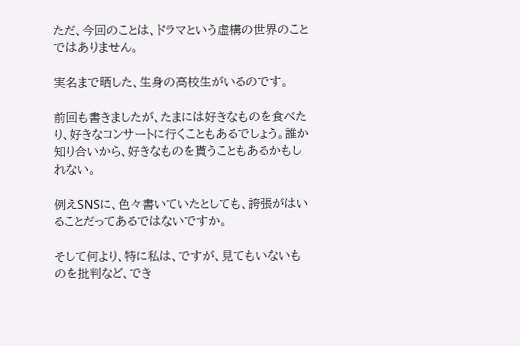ただ、今回のことは、ドラマという虚構の世界のことではありません。

実名まで晒した、生身の高校生がいるのです。

前回も書きましたが、たまには好きなものを食べたり、好きなコンサートに行くこともあるでしょう。誰か知り合いから、好きなものを貰うこともあるかもしれない。

例えSNSに、色々書いていたとしても、誇張がはいることだってあるではないですか。

そして何より、特に私は、ですが、見てもいないものを批判など、でき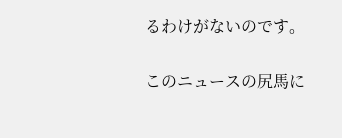るわけがないのです。

このニュースの尻馬に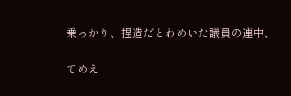乗っかり、捏造だとわめいた議員の連中、

てめえ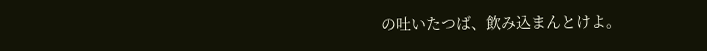の吐いたつば、飲み込まんとけよ。